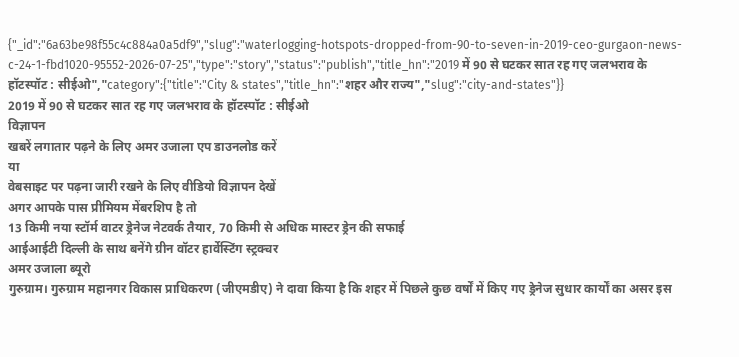{"_id":"6a63be98f55c4c884a0a5df9","slug":"waterlogging-hotspots-dropped-from-90-to-seven-in-2019-ceo-gurgaon-news-c-24-1-fbd1020-95552-2026-07-25","type":"story","status":"publish","title_hn":"2019 में 90 से घटकर सात रह गए जलभराव के हॉटस्पॉट : सीईओ","category":{"title":"City & states","title_hn":"शहर और राज्य","slug":"city-and-states"}}
2019 में 90 से घटकर सात रह गए जलभराव के हॉटस्पॉट : सीईओ
विज्ञापन
खबरें लगातार पढ़ने के लिए अमर उजाला एप डाउनलोड करें
या
वेबसाइट पर पढ़ना जारी रखने के लिए वीडियो विज्ञापन देखें
अगर आपके पास प्रीमियम मेंबरशिप है तो
13 किमी नया स्टॉर्म वाटर ड्रेनेज नेटवर्क तैयार, 70 किमी से अधिक मास्टर ड्रेन की सफाई
आईआईटी दिल्ली के साथ बनेंगे ग्रीन वॉटर हार्वेस्टिंग स्ट्रक्चर
अमर उजाला ब्यूरो
गुरुग्राम। गुरुग्राम महानगर विकास प्राधिकरण (जीएमडीए) ने दावा किया है कि शहर में पिछले कुछ वर्षों में किए गए ड्रेनेज सुधार कार्यों का असर इस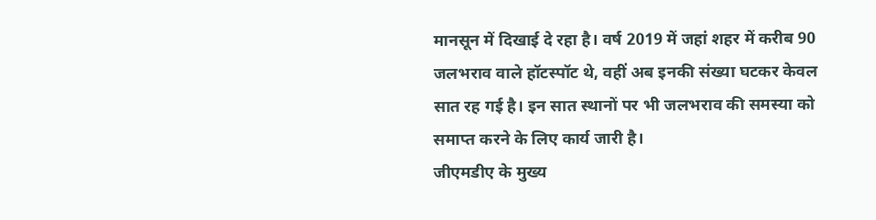मानसून में दिखाई दे रहा है। वर्ष 2019 में जहां शहर में करीब 90 जलभराव वाले हॉटस्पॉट थे, वहीं अब इनकी संख्या घटकर केवल सात रह गई है। इन सात स्थानों पर भी जलभराव की समस्या को समाप्त करने के लिए कार्य जारी है।
जीएमडीए के मुख्य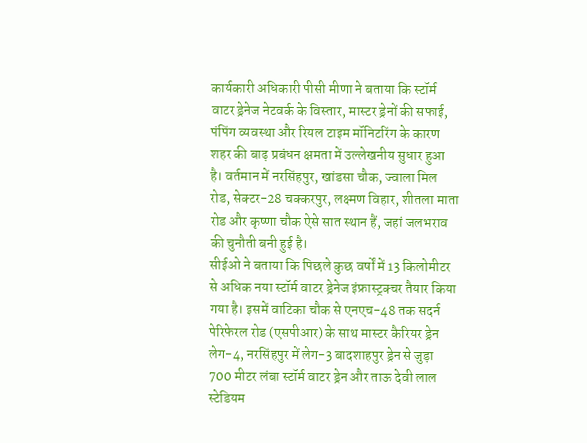कार्यकारी अधिकारी पीसी मीणा ने बताया कि स्टॉर्म वाटर ड्रेनेज नेटवर्क के विस्तार, मास्टर ड्रेनों की सफाई, पंपिंग व्यवस्था और रियल टाइम मॉनिटरिंग के कारण शहर की बाढ़ प्रबंधन क्षमता में उल्लेखनीय सुधार हुआ है। वर्तमान में नरसिंहपुर, खांडसा चौक, ज्वाला मिल रोड, सेक्टर-28 चक्करपुर, लक्ष्मण विहार, शीतला माता रोड और कृष्णा चौक ऐसे सात स्थान हैं, जहां जलभराव की चुनौती बनी हुई है।
सीईओ ने बताया कि पिछले कुछ वर्षों में 13 किलोमीटर से अधिक नया स्टॉर्म वाटर ड्रेनेज इंफ्रास्ट्रक्चर तैयार किया गया है। इसमें वाटिका चौक से एनएच-48 तक सदर्न पेरिफेरल रोड (एसपीआर) के साथ मास्टर कैरियर ड्रेन लेग-4, नरसिंहपुर में लेग-3 बादशाहपुर ड्रेन से जुड़ा 700 मीटर लंबा स्टॉर्म वाटर ड्रेन और ताऊ देवी लाल स्टेडियम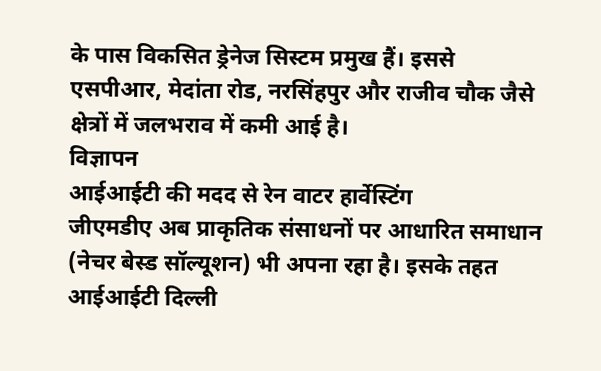के पास विकसित ड्रेनेज सिस्टम प्रमुख हैं। इससे एसपीआर, मेदांता रोड, नरसिंहपुर और राजीव चौक जैसे क्षेत्रों में जलभराव में कमी आई है।
विज्ञापन
आईआईटी की मदद से रेन वाटर हार्वेस्टिंग
जीएमडीए अब प्राकृतिक संसाधनों पर आधारित समाधान (नेचर बेस्ड सॉल्यूशन) भी अपना रहा है। इसके तहत आईआईटी दिल्ली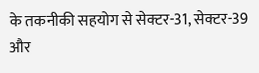के तकनीकी सहयोग से सेक्टर-31, सेक्टर-39 और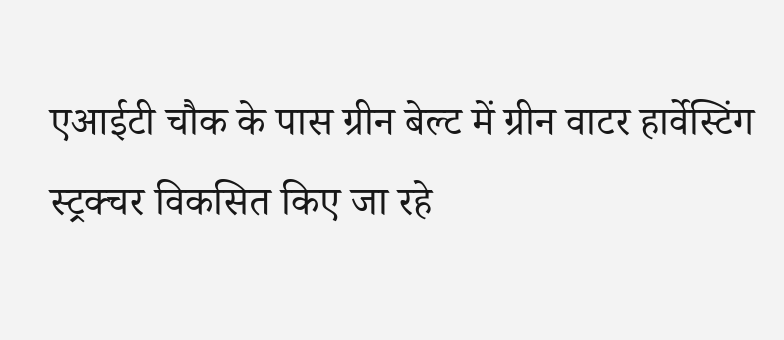एआईटी चौक के पास ग्रीन बेल्ट में ग्रीन वाटर हार्वेस्टिंग स्ट्रक्चर विकसित किए जा रहे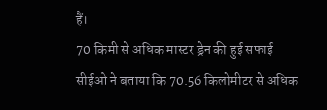हैं।
70 किमी से अधिक मास्टर ड्रेन की हुई सफाई
सीईओ ने बताया कि 70.56 किलोमीटर से अधिक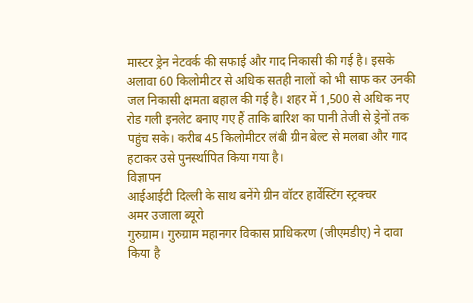मास्टर ड्रेन नेटवर्क की सफाई और गाद निकासी की गई है। इसके अलावा 60 किलोमीटर से अधिक सतही नालों को भी साफ कर उनकी जल निकासी क्षमता बहाल की गई है। शहर में 1,500 से अधिक नए रोड गली इनलेट बनाए गए हैं ताकि बारिश का पानी तेजी से ड्रेनों तक पहुंच सके। करीब 45 किलोमीटर लंबी ग्रीन बेल्ट से मलबा और गाद हटाकर उसे पुनर्स्थापित किया गया है।
विज्ञापन
आईआईटी दिल्ली के साथ बनेंगे ग्रीन वॉटर हार्वेस्टिंग स्ट्रक्चर
अमर उजाला ब्यूरो
गुरुग्राम। गुरुग्राम महानगर विकास प्राधिकरण (जीएमडीए) ने दावा किया है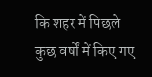कि शहर में पिछले कुछ वर्षों में किए गए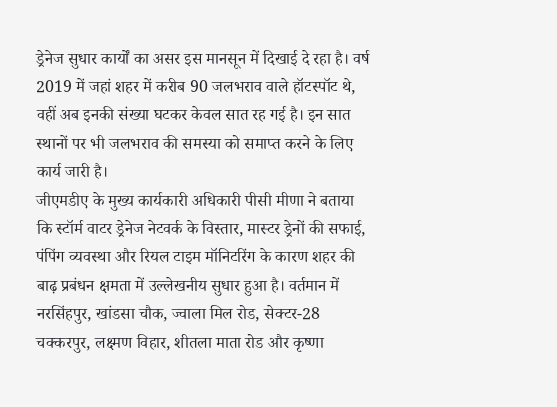ड्रेनेज सुधार कार्यों का असर इस मानसून में दिखाई दे रहा है। वर्ष 2019 में जहां शहर में करीब 90 जलभराव वाले हॉटस्पॉट थे, वहीं अब इनकी संख्या घटकर केवल सात रह गई है। इन सात स्थानों पर भी जलभराव की समस्या को समाप्त करने के लिए कार्य जारी है।
जीएमडीए के मुख्य कार्यकारी अधिकारी पीसी मीणा ने बताया कि स्टॉर्म वाटर ड्रेनेज नेटवर्क के विस्तार, मास्टर ड्रेनों की सफाई, पंपिंग व्यवस्था और रियल टाइम मॉनिटरिंग के कारण शहर की बाढ़ प्रबंधन क्षमता में उल्लेखनीय सुधार हुआ है। वर्तमान में नरसिंहपुर, खांडसा चौक, ज्वाला मिल रोड, सेक्टर-28 चक्करपुर, लक्ष्मण विहार, शीतला माता रोड और कृष्णा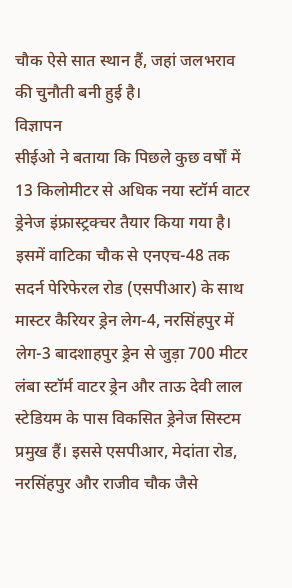चौक ऐसे सात स्थान हैं, जहां जलभराव की चुनौती बनी हुई है।
विज्ञापन
सीईओ ने बताया कि पिछले कुछ वर्षों में 13 किलोमीटर से अधिक नया स्टॉर्म वाटर ड्रेनेज इंफ्रास्ट्रक्चर तैयार किया गया है। इसमें वाटिका चौक से एनएच-48 तक सदर्न पेरिफेरल रोड (एसपीआर) के साथ मास्टर कैरियर ड्रेन लेग-4, नरसिंहपुर में लेग-3 बादशाहपुर ड्रेन से जुड़ा 700 मीटर लंबा स्टॉर्म वाटर ड्रेन और ताऊ देवी लाल स्टेडियम के पास विकसित ड्रेनेज सिस्टम प्रमुख हैं। इससे एसपीआर, मेदांता रोड, नरसिंहपुर और राजीव चौक जैसे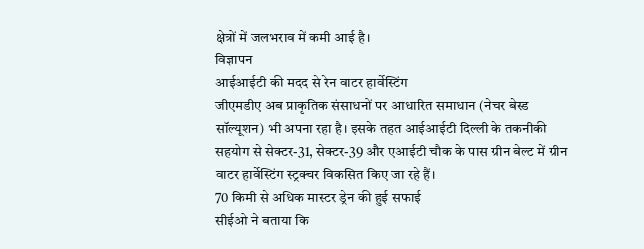क्षेत्रों में जलभराव में कमी आई है।
विज्ञापन
आईआईटी की मदद से रेन वाटर हार्वेस्टिंग
जीएमडीए अब प्राकृतिक संसाधनों पर आधारित समाधान (नेचर बेस्ड सॉल्यूशन) भी अपना रहा है। इसके तहत आईआईटी दिल्ली के तकनीकी सहयोग से सेक्टर-31, सेक्टर-39 और एआईटी चौक के पास ग्रीन बेल्ट में ग्रीन वाटर हार्वेस्टिंग स्ट्रक्चर विकसित किए जा रहे हैं।
70 किमी से अधिक मास्टर ड्रेन की हुई सफाई
सीईओ ने बताया कि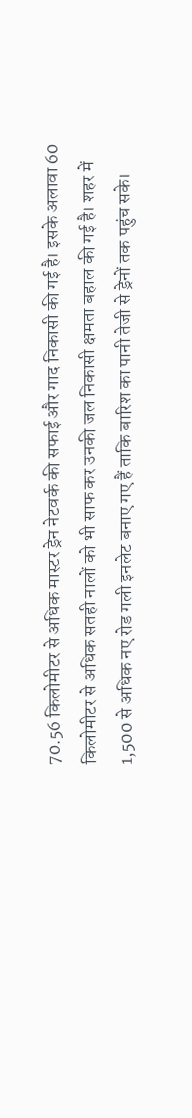70.56 किलोमीटर से अधिक मास्टर ड्रेन नेटवर्क की सफाई और गाद निकासी की गई है। इसके अलावा 60 किलोमीटर से अधिक सतही नालों को भी साफ कर उनकी जल निकासी क्षमता बहाल की गई है। शहर में 1,500 से अधिक नए रोड गली इनलेट बनाए गए हैं ताकि बारिश का पानी तेजी से ड्रेनों तक पहुंच सके।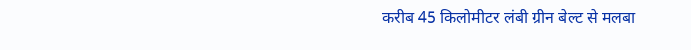करीब 45 किलोमीटर लंबी ग्रीन बेल्ट से मलबा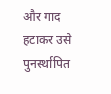और गाद हटाकर उसे पुनर्स्थापित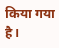किया गया है।